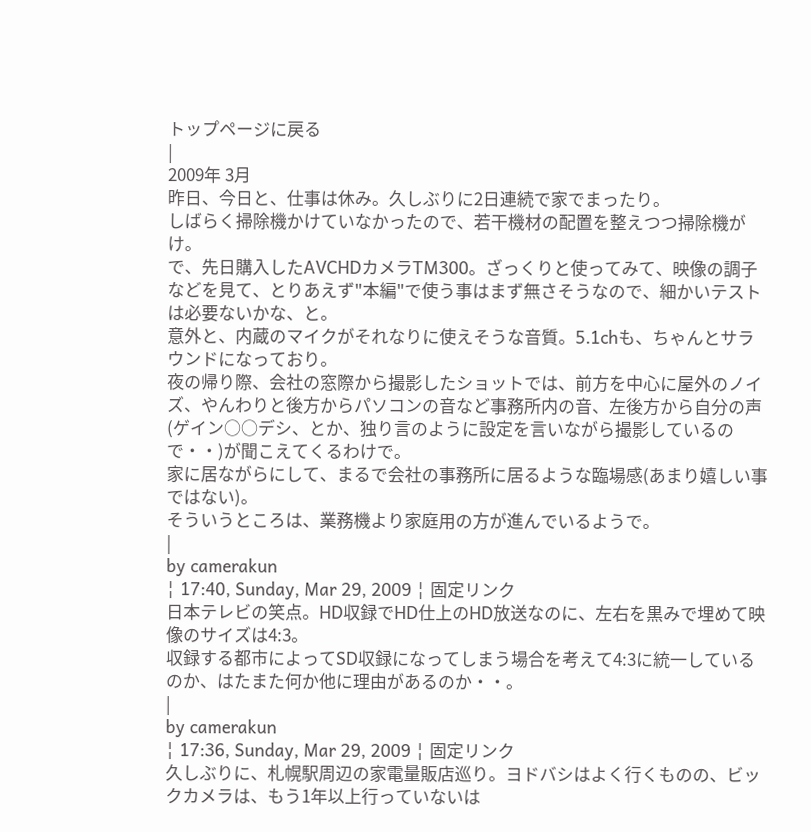トップページに戻る
|
2009年 3月
昨日、今日と、仕事は休み。久しぶりに2日連続で家でまったり。
しばらく掃除機かけていなかったので、若干機材の配置を整えつつ掃除機がけ。
で、先日購入したAVCHDカメラTM300。ざっくりと使ってみて、映像の調子などを見て、とりあえず"本編"で使う事はまず無さそうなので、細かいテストは必要ないかな、と。
意外と、内蔵のマイクがそれなりに使えそうな音質。5.1chも、ちゃんとサラウンドになっており。
夜の帰り際、会社の窓際から撮影したショットでは、前方を中心に屋外のノイズ、やんわりと後方からパソコンの音など事務所内の音、左後方から自分の声(ゲイン○○デシ、とか、独り言のように設定を言いながら撮影しているので・・)が聞こえてくるわけで。
家に居ながらにして、まるで会社の事務所に居るような臨場感(あまり嬉しい事ではない)。
そういうところは、業務機より家庭用の方が進んでいるようで。
|
by camerakun
¦ 17:40, Sunday, Mar 29, 2009 ¦ 固定リンク
日本テレビの笑点。HD収録でHD仕上のHD放送なのに、左右を黒みで埋めて映像のサイズは4:3。
収録する都市によってSD収録になってしまう場合を考えて4:3に統一しているのか、はたまた何か他に理由があるのか・・。
|
by camerakun
¦ 17:36, Sunday, Mar 29, 2009 ¦ 固定リンク
久しぶりに、札幌駅周辺の家電量販店巡り。ヨドバシはよく行くものの、ビックカメラは、もう1年以上行っていないは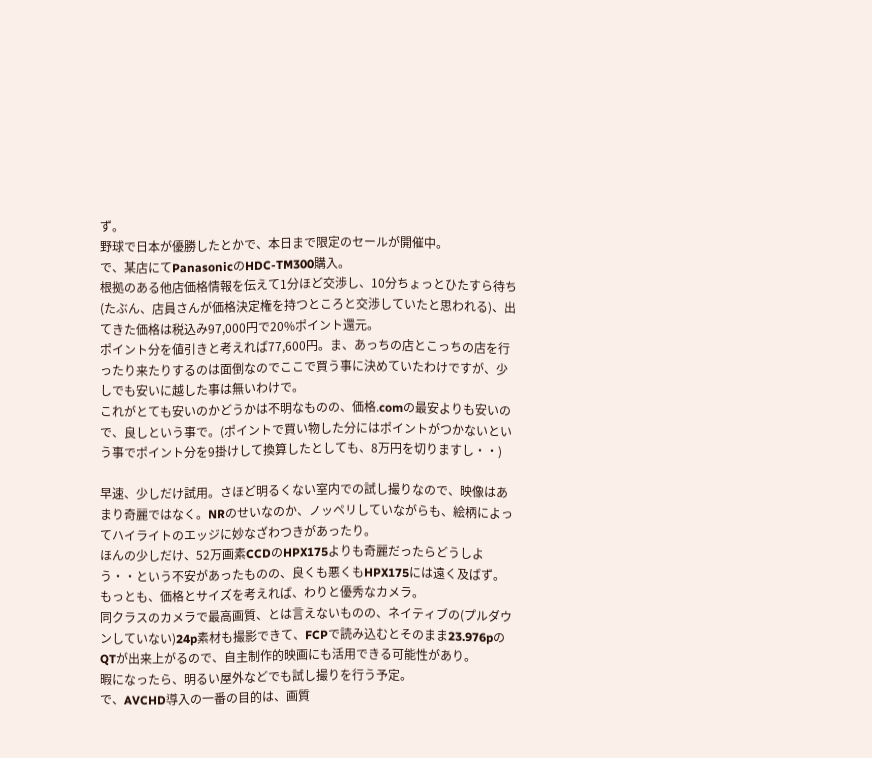ず。
野球で日本が優勝したとかで、本日まで限定のセールが開催中。
で、某店にてPanasonicのHDC-TM300購入。
根拠のある他店価格情報を伝えて1分ほど交渉し、10分ちょっとひたすら待ち(たぶん、店員さんが価格決定権を持つところと交渉していたと思われる)、出てきた価格は税込み97,000円で20%ポイント還元。
ポイント分を値引きと考えれば77,600円。ま、あっちの店とこっちの店を行ったり来たりするのは面倒なのでここで買う事に決めていたわけですが、少しでも安いに越した事は無いわけで。
これがとても安いのかどうかは不明なものの、価格.comの最安よりも安いので、良しという事で。(ポイントで買い物した分にはポイントがつかないという事でポイント分を9掛けして換算したとしても、8万円を切りますし・・)

早速、少しだけ試用。さほど明るくない室内での試し撮りなので、映像はあまり奇麗ではなく。NRのせいなのか、ノッペリしていながらも、絵柄によってハイライトのエッジに妙なざわつきがあったり。
ほんの少しだけ、52万画素CCDのHPX175よりも奇麗だったらどうしよう・・という不安があったものの、良くも悪くもHPX175には遠く及ばず。
もっとも、価格とサイズを考えれば、わりと優秀なカメラ。
同クラスのカメラで最高画質、とは言えないものの、ネイティブの(プルダウンしていない)24p素材も撮影できて、FCPで読み込むとそのまま23.976pのQTが出来上がるので、自主制作的映画にも活用できる可能性があり。
暇になったら、明るい屋外などでも試し撮りを行う予定。
で、AVCHD導入の一番の目的は、画質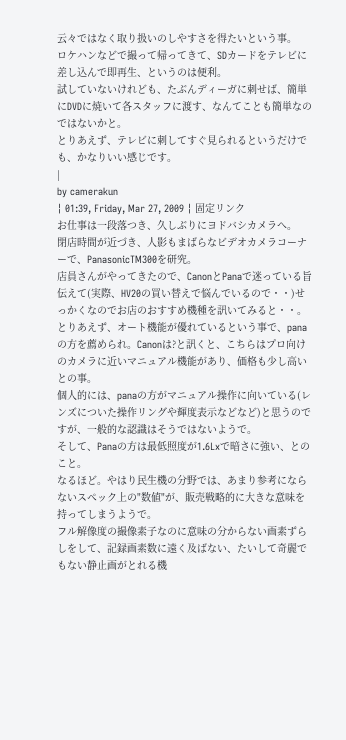云々ではなく取り扱いのしやすさを得たいという事。
ロケハンなどで撮って帰ってきて、SDカードをテレビに差し込んで即再生、というのは便利。
試していないけれども、たぶんディーガに刺せば、簡単にDVDに焼いて各スタッフに渡す、なんてことも簡単なのではないかと。
とりあえず、テレビに刺してすぐ見られるというだけでも、かなりいい感じです。
|
by camerakun
¦ 01:39, Friday, Mar 27, 2009 ¦ 固定リンク
お仕事は一段落つき、久しぶりにヨドバシカメラへ。
閉店時間が近づき、人影もまばらなビデオカメラコーナーで、PanasonicTM300を研究。
店員さんがやってきたので、CanonとPanaで迷っている旨伝えて(実際、HV20の買い替えで悩んでいるので・・)せっかくなのでお店のおすすめ機種を訊いてみると・・。
とりあえず、オート機能が優れているという事で、panaの方を薦められ。Canonは?と訊くと、こちらはプロ向けのカメラに近いマニュアル機能があり、価格も少し高いとの事。
個人的には、panaの方がマニュアル操作に向いている(レンズについた操作リングや輝度表示などなど)と思うのですが、一般的な認識はそうではないようで。
そして、Panaの方は最低照度が1.6Lxで暗さに強い、とのこと。
なるほど。やはり民生機の分野では、あまり参考にならないスペック上の"数値"が、販売戦略的に大きな意味を持ってしまうようで。
フル解像度の撮像素子なのに意味の分からない画素ずらしをして、記録画素数に遠く及ばない、たいして奇麗でもない静止画がとれる機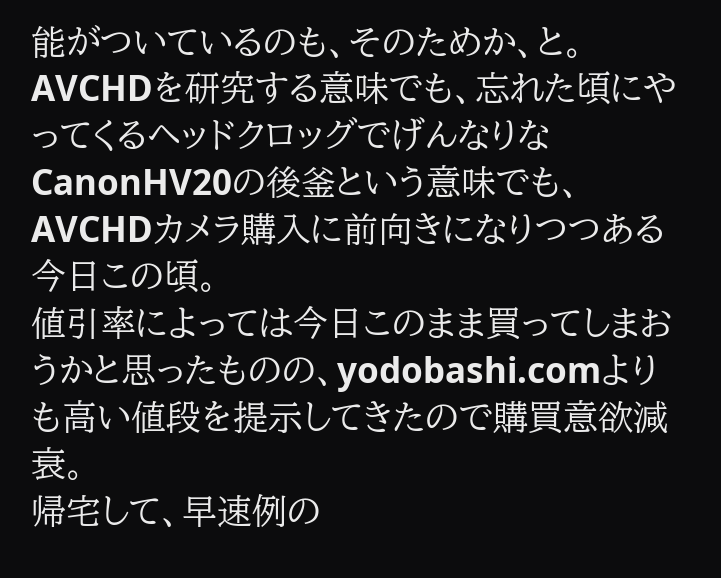能がついているのも、そのためか、と。
AVCHDを研究する意味でも、忘れた頃にやってくるヘッドクロッグでげんなりなCanonHV20の後釜という意味でも、AVCHDカメラ購入に前向きになりつつある今日この頃。
値引率によっては今日このまま買ってしまおうかと思ったものの、yodobashi.comよりも高い値段を提示してきたので購買意欲減衰。
帰宅して、早速例の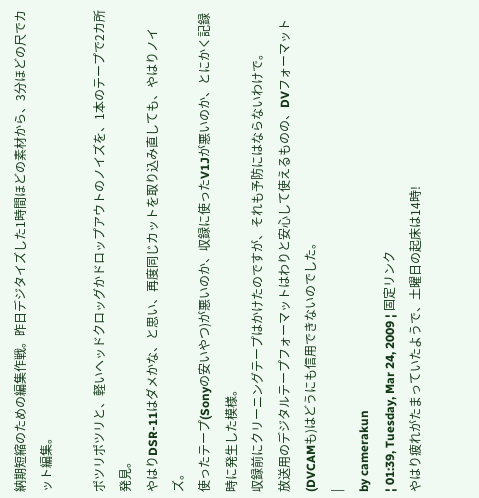納期短縮のための編集作戦。昨日デジタイズした1時間ほどの素材から、3分ほどの尺でカット編集。

ポツリポツリと、軽いヘッドクロッグかドロップアウトのノイズを、1本のテープで2カ所発見。
やはりDSR-11はダメかな、と思い、再度同じカットを取り込み直しても、やはりノイズ。
使ったテープ(Sonyの安いやつ)が悪いのか、収録に使ったV1Jが悪いのか、とにかく記録時に発生した模様。
収録前にクリーニングテープはかけたのですが、それも予防にはならないわけで。
放送用のデジタルテープフォーマットはわりと安心して使えるものの、DVフォーマット(DVCAMも)はどうにも信用できないのでした。
|
by camerakun
¦ 01:39, Tuesday, Mar 24, 2009 ¦ 固定リンク
やはり疲れがたまっていたようで、土曜日の起床は14時!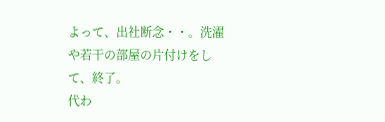よって、出社断念・・。洗濯や若干の部屋の片付けをして、終了。
代わ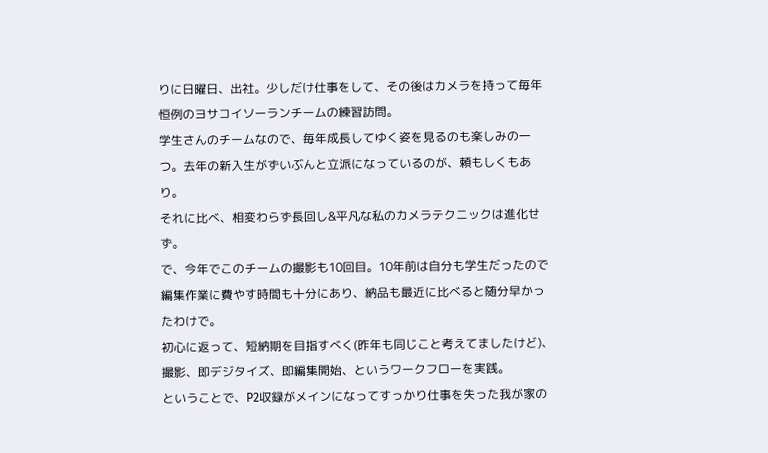りに日曜日、出社。少しだけ仕事をして、その後はカメラを持って毎年恒例のヨサコイソーランチームの練習訪問。
学生さんのチームなので、毎年成長してゆく姿を見るのも楽しみの一つ。去年の新入生がずいぶんと立派になっているのが、頼もしくもあり。
それに比べ、相変わらず長回し&平凡な私のカメラテクニックは進化せず。
で、今年でこのチームの撮影も10回目。10年前は自分も学生だったので編集作業に費やす時間も十分にあり、納品も最近に比べると随分早かったわけで。
初心に返って、短納期を目指すべく(昨年も同じこと考えてましたけど)、撮影、即デジタイズ、即編集開始、というワークフローを実践。
ということで、P2収録がメインになってすっかり仕事を失った我が家の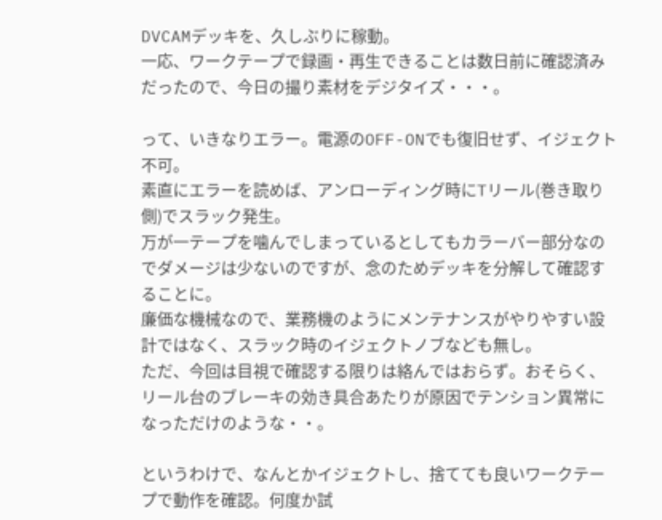DVCAMデッキを、久しぶりに稼動。
一応、ワークテープで録画・再生できることは数日前に確認済みだったので、今日の撮り素材をデジタイズ・・・。

って、いきなりエラー。電源のOFF-ONでも復旧せず、イジェクト不可。
素直にエラーを読めば、アンローディング時にTリール(巻き取り側)でスラック発生。
万が一テープを噛んでしまっているとしてもカラーバー部分なのでダメージは少ないのですが、念のためデッキを分解して確認することに。
廉価な機械なので、業務機のようにメンテナンスがやりやすい設計ではなく、スラック時のイジェクトノブなども無し。
ただ、今回は目視で確認する限りは絡んではおらず。おそらく、リール台のブレーキの効き具合あたりが原因でテンション異常になっただけのような・・。

というわけで、なんとかイジェクトし、捨てても良いワークテープで動作を確認。何度か試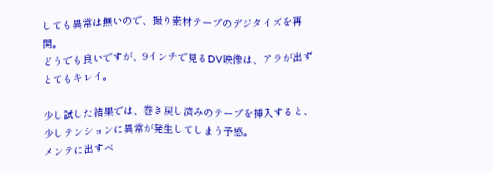しても異常は無いので、撮り素材テープのデジタイズを再開。
どうでも良いですが、9インチで見るDV映像は、アラが出ずとてもキレイ。

少し試した結果では、巻き戻し済みのテープを挿入すると、少しテンションに異常が発生してしまう予感。
メンテに出すべ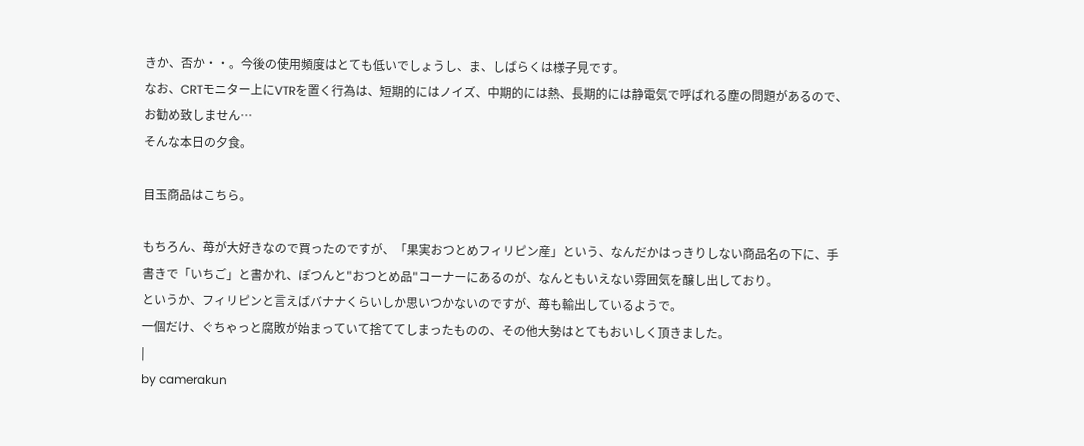きか、否か・・。今後の使用頻度はとても低いでしょうし、ま、しばらくは様子見です。
なお、CRTモニター上にVTRを置く行為は、短期的にはノイズ、中期的には熱、長期的には静電気で呼ばれる塵の問題があるので、お勧め致しません…
そんな本日の夕食。

目玉商品はこちら。

もちろん、苺が大好きなので買ったのですが、「果実おつとめフィリピン産」という、なんだかはっきりしない商品名の下に、手書きで「いちご」と書かれ、ぽつんと"おつとめ品"コーナーにあるのが、なんともいえない雰囲気を醸し出しており。
というか、フィリピンと言えばバナナくらいしか思いつかないのですが、苺も輸出しているようで。
一個だけ、ぐちゃっと腐敗が始まっていて捨ててしまったものの、その他大勢はとてもおいしく頂きました。
|
by camerakun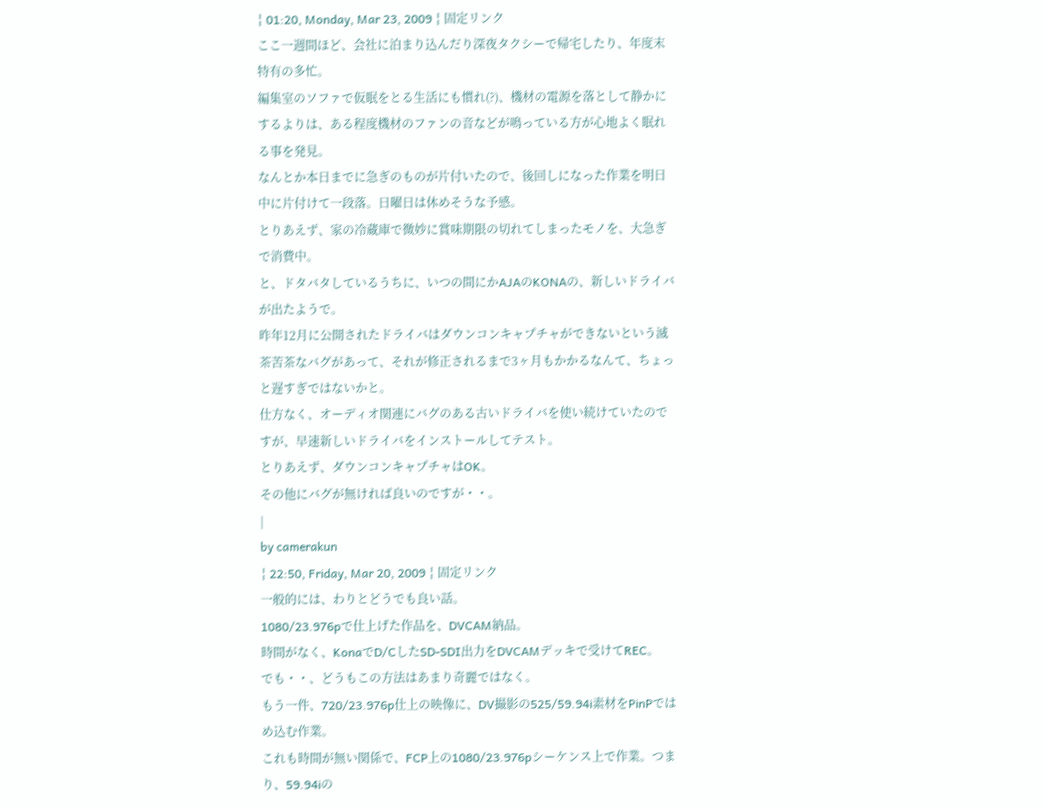¦ 01:20, Monday, Mar 23, 2009 ¦ 固定リンク
ここ一週間ほど、会社に泊まり込んだり深夜タクシーで帰宅したり、年度末特有の多忙。
編集室のソファで仮眠をとる生活にも慣れ(?)、機材の電源を落として静かにするよりは、ある程度機材のファンの音などが鳴っている方が心地よく眠れる事を発見。
なんとか本日までに急ぎのものが片付いたので、後回しになった作業を明日中に片付けて一段落。日曜日は休めそうな予感。
とりあえず、家の冷蔵庫で微妙に賞味期限の切れてしまったモノを、大急ぎで消費中。
と、ドタバタしているうちに、いつの間にかAJAのKONAの、新しいドライバが出たようで。
昨年12月に公開されたドライバはダウンコンキャプチャができないという滅茶苦茶なバグがあって、それが修正されるまで3ヶ月もかかるなんて、ちょっと遅すぎではないかと。
仕方なく、オーディオ関連にバグのある古いドライバを使い続けていたのですが、早速新しいドライバをインストールしてテスト。
とりあえず、ダウンコンキャプチャはOK。
その他にバグが無ければ良いのですが・・。
|
by camerakun
¦ 22:50, Friday, Mar 20, 2009 ¦ 固定リンク
一般的には、わりとどうでも良い話。
1080/23.976pで仕上げた作品を、DVCAM納品。
時間がなく、KonaでD/CしたSD-SDI出力をDVCAMデッキで受けてREC。
でも・・、どうもこの方法はあまり奇麗ではなく。
もう一件、720/23.976p仕上の映像に、DV撮影の525/59.94i素材をPinPではめ込む作業。
これも時間が無い関係で、FCP上の1080/23.976pシーケンス上で作業。つまり、59.94iの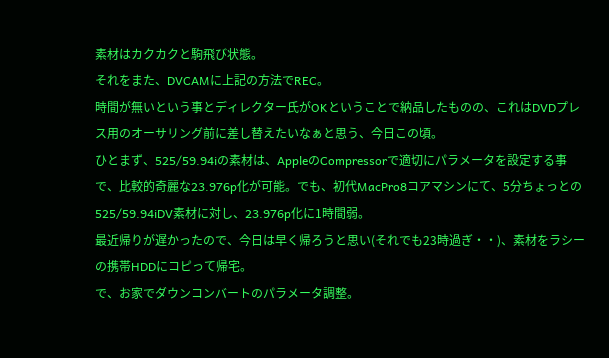素材はカクカクと駒飛び状態。
それをまた、DVCAMに上記の方法でREC。
時間が無いという事とディレクター氏がOKということで納品したものの、これはDVDプレス用のオーサリング前に差し替えたいなぁと思う、今日この頃。
ひとまず、525/59.94iの素材は、AppleのCompressorで適切にパラメータを設定する事で、比較的奇麗な23.976p化が可能。でも、初代MacPro8コアマシンにて、5分ちょっとの525/59.94iDV素材に対し、23.976p化に1時間弱。
最近帰りが遅かったので、今日は早く帰ろうと思い(それでも23時過ぎ・・)、素材をラシーの携帯HDDにコピって帰宅。
で、お家でダウンコンバートのパラメータ調整。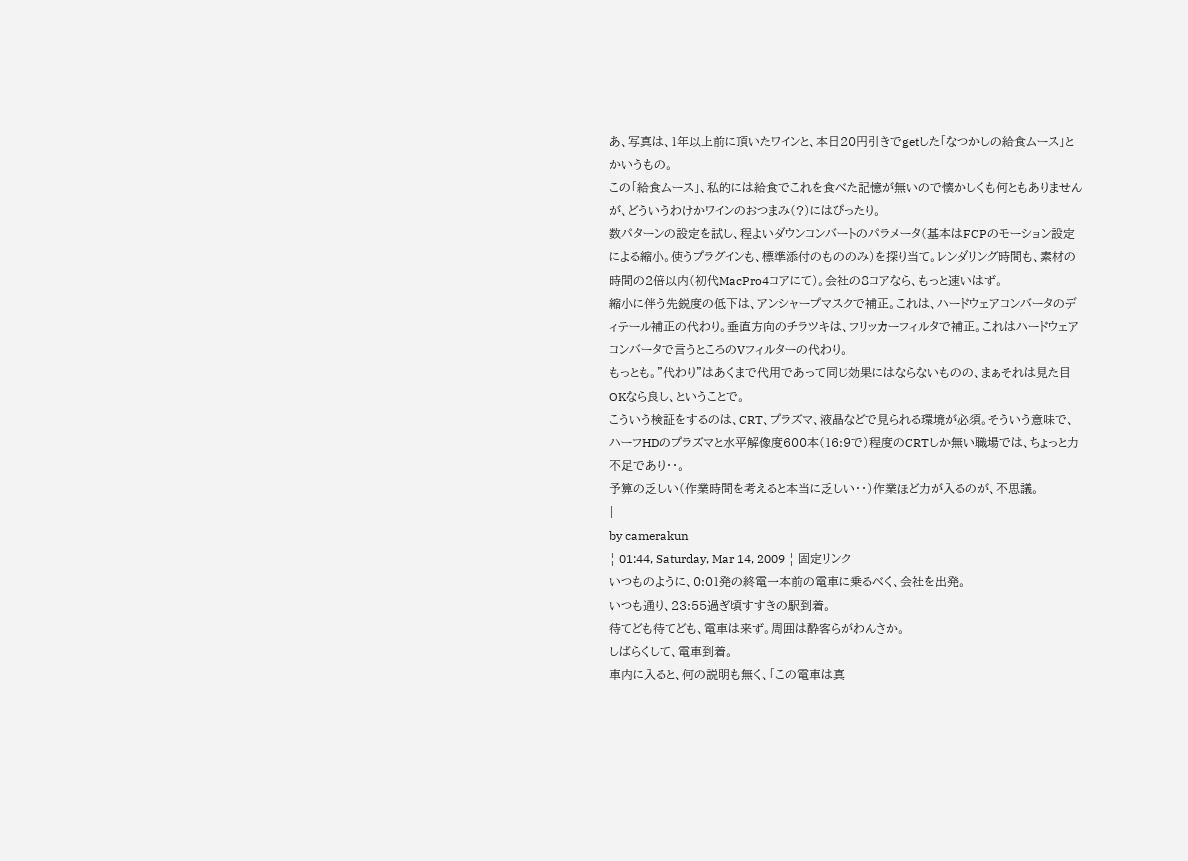あ、写真は、1年以上前に頂いたワインと、本日20円引きでgetした「なつかしの給食ムース」とかいうもの。
この「給食ムース」、私的には給食でこれを食べた記憶が無いので懐かしくも何ともありませんが、どういうわけかワインのおつまみ(?)にはぴったり。
数パターンの設定を試し、程よいダウンコンバートのパラメータ(基本はFCPのモーション設定による縮小。使うプラグインも、標準添付のもののみ)を探り当て。レンダリング時間も、素材の時間の2倍以内(初代MacPro4コアにて)。会社の8コアなら、もっと速いはず。
縮小に伴う先鋭度の低下は、アンシャープマスクで補正。これは、ハードウェアコンバータのディテール補正の代わり。垂直方向のチラツキは、フリッカーフィルタで補正。これはハードウェアコンバータで言うところのVフィルターの代わり。
もっとも。"代わり"はあくまで代用であって同じ効果にはならないものの、まぁそれは見た目OKなら良し、ということで。
こういう検証をするのは、CRT、プラズマ、液晶などで見られる環境が必須。そういう意味で、ハーフHDのプラズマと水平解像度600本(16:9で)程度のCRTしか無い職場では、ちょっと力不足であり・・。
予算の乏しい(作業時間を考えると本当に乏しい・・)作業ほど力が入るのが、不思議。
|
by camerakun
¦ 01:44, Saturday, Mar 14, 2009 ¦ 固定リンク
いつものように、0:01発の終電一本前の電車に乗るべく、会社を出発。
いつも通り、23:55過ぎ頃すすきの駅到着。
待てども待てども、電車は来ず。周囲は酔客らがわんさか。
しばらくして、電車到着。
車内に入ると、何の説明も無く、「この電車は真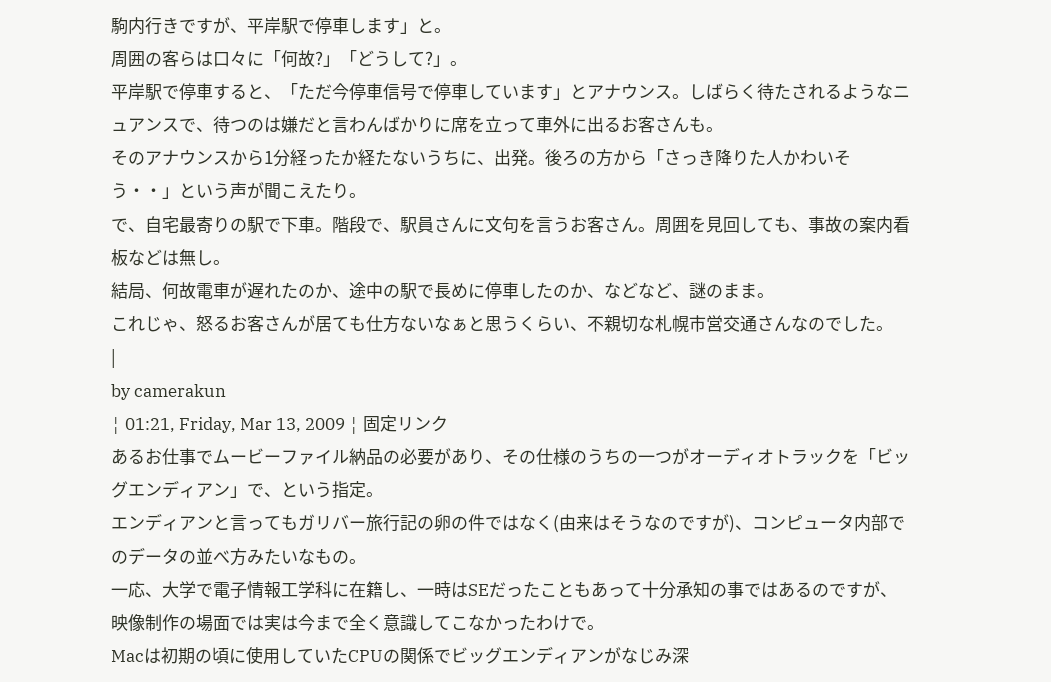駒内行きですが、平岸駅で停車します」と。
周囲の客らは口々に「何故?」「どうして?」。
平岸駅で停車すると、「ただ今停車信号で停車しています」とアナウンス。しばらく待たされるようなニュアンスで、待つのは嫌だと言わんばかりに席を立って車外に出るお客さんも。
そのアナウンスから1分経ったか経たないうちに、出発。後ろの方から「さっき降りた人かわいそう・・」という声が聞こえたり。
で、自宅最寄りの駅で下車。階段で、駅員さんに文句を言うお客さん。周囲を見回しても、事故の案内看板などは無し。
結局、何故電車が遅れたのか、途中の駅で長めに停車したのか、などなど、謎のまま。
これじゃ、怒るお客さんが居ても仕方ないなぁと思うくらい、不親切な札幌市営交通さんなのでした。
|
by camerakun
¦ 01:21, Friday, Mar 13, 2009 ¦ 固定リンク
あるお仕事でムービーファイル納品の必要があり、その仕様のうちの一つがオーディオトラックを「ビッグエンディアン」で、という指定。
エンディアンと言ってもガリバー旅行記の卵の件ではなく(由来はそうなのですが)、コンピュータ内部でのデータの並べ方みたいなもの。
一応、大学で電子情報工学科に在籍し、一時はSEだったこともあって十分承知の事ではあるのですが、映像制作の場面では実は今まで全く意識してこなかったわけで。
Macは初期の頃に使用していたCPUの関係でビッグエンディアンがなじみ深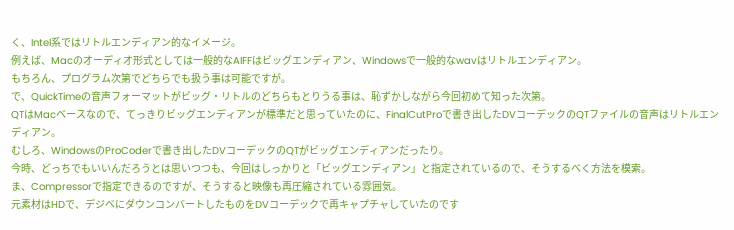く、Intel系ではリトルエンディアン的なイメージ。
例えば、Macのオーディオ形式としては一般的なAIFFはビッグエンディアン、Windowsで一般的なwavはリトルエンディアン。
もちろん、プログラム次第でどちらでも扱う事は可能ですが。
で、QuickTimeの音声フォーマットがビッグ・リトルのどちらもとりうる事は、恥ずかしながら今回初めて知った次第。
QTはMacベースなので、てっきりビッグエンディアンが標準だと思っていたのに、FinalCutProで書き出したDVコーデックのQTファイルの音声はリトルエンディアン。
むしろ、WindowsのProCoderで書き出したDVコーデックのQTがビッグエンディアンだったり。
今時、どっちでもいいんだろうとは思いつつも、今回はしっかりと「ビッグエンディアン」と指定されているので、そうするべく方法を模索。
ま、Compressorで指定できるのですが、そうすると映像も再圧縮されている雰囲気。
元素材はHDで、デジベにダウンコンバートしたものをDVコーデックで再キャプチャしていたのです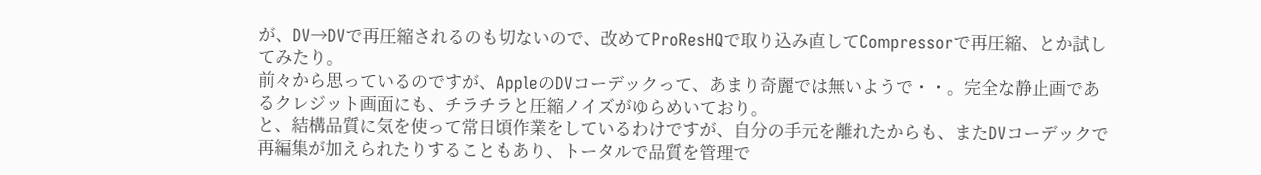が、DV→DVで再圧縮されるのも切ないので、改めてProResHQで取り込み直してCompressorで再圧縮、とか試してみたり。
前々から思っているのですが、AppleのDVコーデックって、あまり奇麗では無いようで・・。完全な静止画であるクレジット画面にも、チラチラと圧縮ノイズがゆらめいており。
と、結構品質に気を使って常日頃作業をしているわけですが、自分の手元を離れたからも、またDVコーデックで再編集が加えられたりすることもあり、トータルで品質を管理で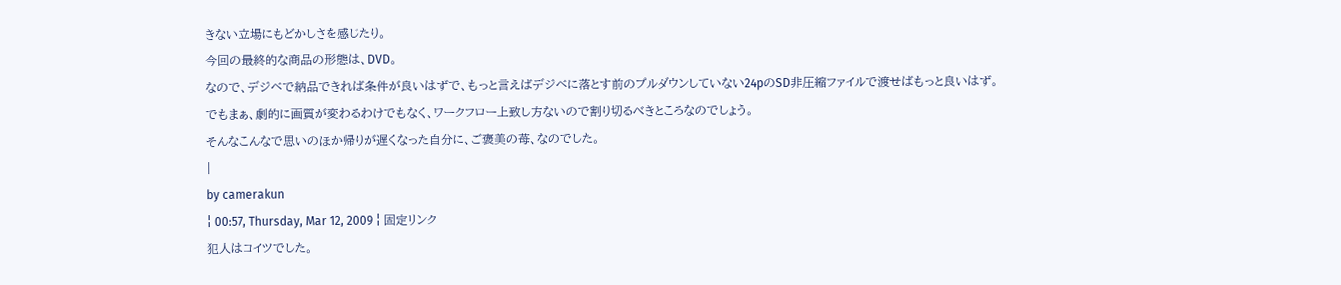きない立場にもどかしさを感じたり。
今回の最終的な商品の形態は、DVD。
なので、デジベで納品できれば条件が良いはずで、もっと言えばデジベに落とす前のプルダウンしていない24pのSD非圧縮ファイルで渡せばもっと良いはず。
でもまぁ、劇的に画質が変わるわけでもなく、ワークフロー上致し方ないので割り切るべきところなのでしょう。
そんなこんなで思いのほか帰りが遅くなった自分に、ご褒美の苺、なのでした。
|
by camerakun
¦ 00:57, Thursday, Mar 12, 2009 ¦ 固定リンク
犯人はコイツでした。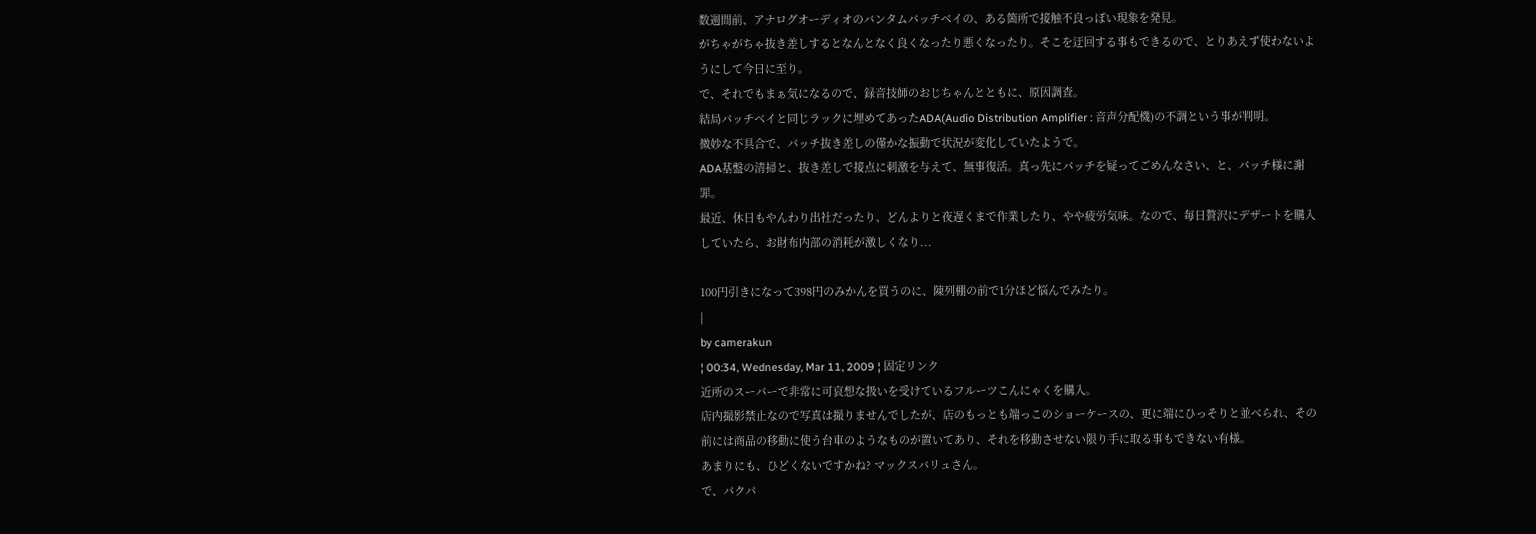数週間前、アナログオーディオのバンタムパッチベイの、ある箇所で接触不良っぽい現象を発見。
がちゃがちゃ抜き差しするとなんとなく良くなったり悪くなったり。そこを迂回する事もできるので、とりあえず使わないようにして今日に至り。
で、それでもまぁ気になるので、録音技師のおじちゃんとともに、原因調査。
結局パッチベイと同じラックに埋めてあったADA(Audio Distribution Amplifier : 音声分配機)の不調という事が判明。
微妙な不具合で、パッチ抜き差しの僅かな振動で状況が変化していたようで。
ADA基盤の清掃と、抜き差しで接点に刺激を与えて、無事復活。真っ先にパッチを疑ってごめんなさい、と、パッチ様に謝罪。
最近、休日もやんわり出社だったり、どんよりと夜遅くまで作業したり、やや疲労気味。なので、毎日贅沢にデザートを購入していたら、お財布内部の消耗が激しくなり...

100円引きになって398円のみかんを買うのに、陳列棚の前で1分ほど悩んでみたり。
|
by camerakun
¦ 00:34, Wednesday, Mar 11, 2009 ¦ 固定リンク
近所のスーパーで非常に可哀想な扱いを受けているフルーツこんにゃくを購入。
店内撮影禁止なので写真は撮りませんでしたが、店のもっとも端っこのショーケースの、更に端にひっそりと並べられ、その前には商品の移動に使う台車のようなものが置いてあり、それを移動させない限り手に取る事もできない有様。
あまりにも、ひどくないですかね? マックスバリュさん。
で、パクパ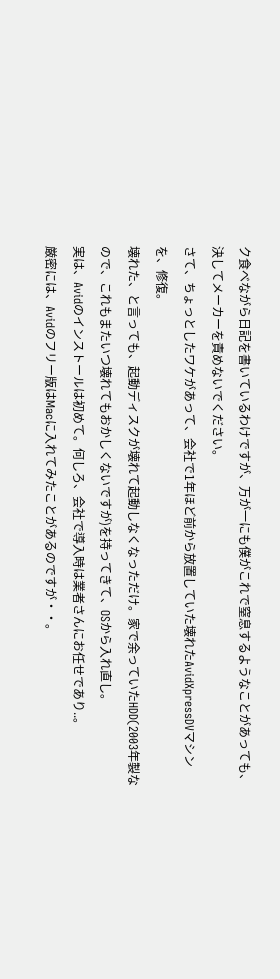ク食べながら日記を書いているわけですが、万が一にも僕がこれで窒息するようなことがあっても、決してメーカーを責めないでください。
さて、ちょっとしたワケがあって、会社で1年ほど前から放置していた壊れたAvidXpressDVマシンを、修復。
壊れた、と言っても、起動ディスクが壊れて起動しなくなっただけ。家で余っていたHDD(2003年製なので、これもまたいつ壊れてもおかしくないですが)を持ってきて、OSから入れ直し。
実は、Avidのインストールは初めて。何しろ、会社で導入時は業者さんにお任せであり..。
厳密には、Avidのフリー版はMacに入れてみたことがあるのですが・・。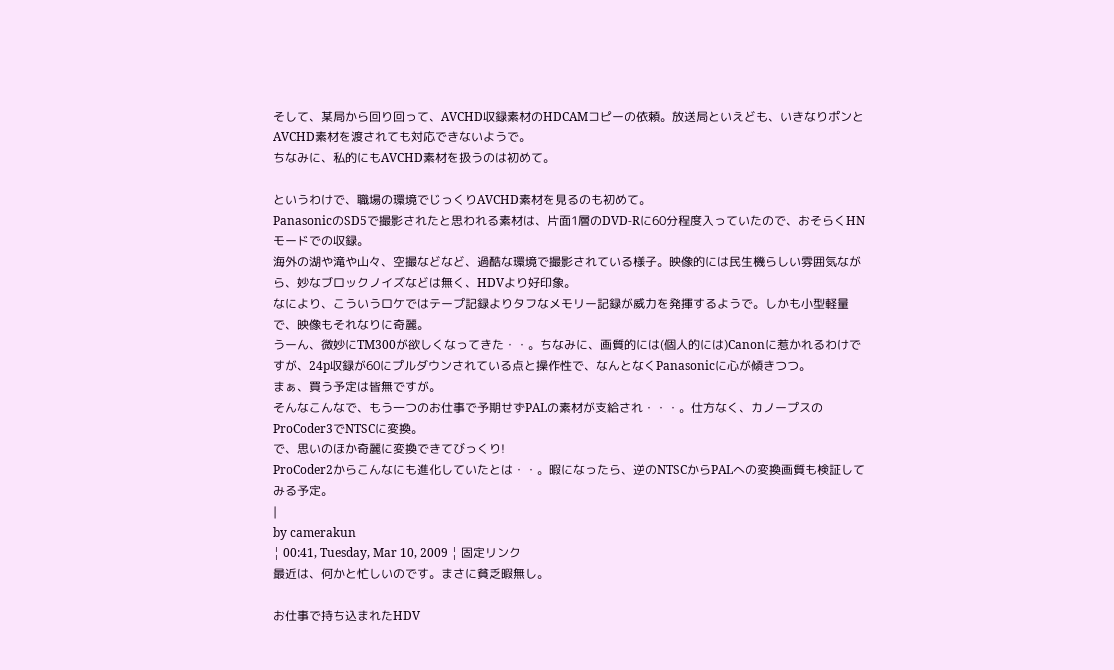そして、某局から回り回って、AVCHD収録素材のHDCAMコピーの依頼。放送局といえども、いきなりポンとAVCHD素材を渡されても対応できないようで。
ちなみに、私的にもAVCHD素材を扱うのは初めて。

というわけで、職場の環境でじっくりAVCHD素材を見るのも初めて。
PanasonicのSD5で撮影されたと思われる素材は、片面1層のDVD-Rに60分程度入っていたので、おそらくHNモードでの収録。
海外の湖や滝や山々、空撮などなど、過酷な環境で撮影されている様子。映像的には民生機らしい雰囲気ながら、妙なブロックノイズなどは無く、HDVより好印象。
なにより、こういうロケではテープ記録よりタフなメモリー記録が威力を発揮するようで。しかも小型軽量で、映像もそれなりに奇麗。
うーん、微妙にTM300が欲しくなってきた・・。ちなみに、画質的には(個人的には)Canonに惹かれるわけですが、24p収録が60にプルダウンされている点と操作性で、なんとなくPanasonicに心が傾きつつ。
まぁ、買う予定は皆無ですが。
そんなこんなで、もう一つのお仕事で予期せずPALの素材が支給され・・・。仕方なく、カノープスのProCoder3でNTSCに変換。
で、思いのほか奇麗に変換できてびっくり!
ProCoder2からこんなにも進化していたとは・・。暇になったら、逆のNTSCからPALへの変換画質も検証してみる予定。
|
by camerakun
¦ 00:41, Tuesday, Mar 10, 2009 ¦ 固定リンク
最近は、何かと忙しいのです。まさに貧乏暇無し。

お仕事で持ち込まれたHDV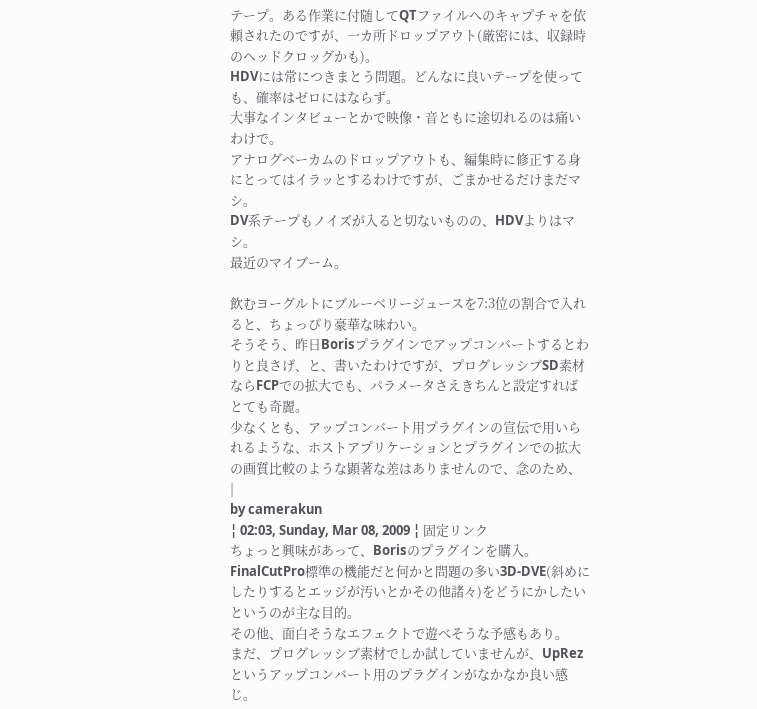テープ。ある作業に付随してQTファイルへのキャプチャを依頼されたのですが、一カ所ドロップアウト(厳密には、収録時のヘッドクロッグかも)。
HDVには常につきまとう問題。どんなに良いテープを使っても、確率はゼロにはならず。
大事なインタビューとかで映像・音ともに途切れるのは痛いわけで。
アナログベーカムのドロップアウトも、編集時に修正する身にとってはイラッとするわけですが、ごまかせるだけまだマシ。
DV系テープもノイズが入ると切ないものの、HDVよりはマシ。
最近のマイブーム。

飲むヨーグルトにブルーベリージュースを7:3位の割合で入れると、ちょっぴり豪華な味わい。
そうそう、昨日Borisプラグインでアップコンバートするとわりと良さげ、と、書いたわけですが、プログレッシブSD素材ならFCPでの拡大でも、パラメータさえきちんと設定すればとても奇麗。
少なくとも、アップコンバート用プラグインの宣伝で用いられるような、ホストアプリケーションとプラグインでの拡大の画質比較のような顕著な差はありませんので、念のため、
|
by camerakun
¦ 02:03, Sunday, Mar 08, 2009 ¦ 固定リンク
ちょっと興味があって、Borisのプラグインを購入。
FinalCutPro標準の機能だと何かと問題の多い3D-DVE(斜めにしたりするとエッジが汚いとかその他諸々)をどうにかしたいというのが主な目的。
その他、面白そうなエフェクトで遊べそうな予感もあり。
まだ、プログレッシブ素材でしか試していませんが、UpRezというアップコンバート用のプラグインがなかなか良い感じ。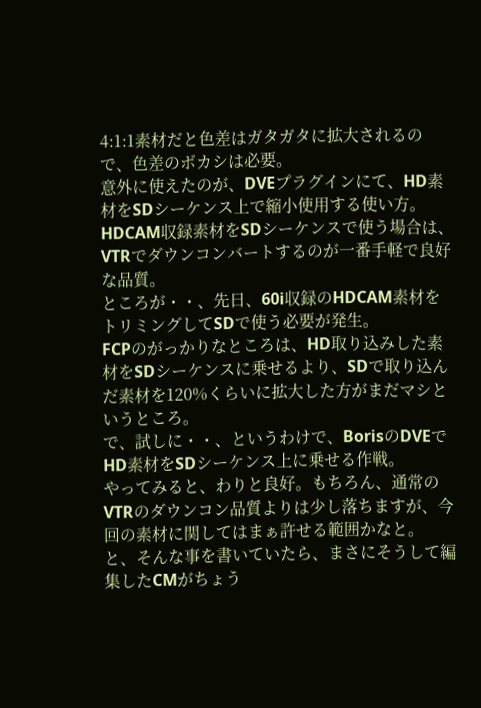4:1:1素材だと色差はガタガタに拡大されるので、色差のボカシは必要。
意外に使えたのが、DVEプラグインにて、HD素材をSDシーケンス上で縮小使用する使い方。
HDCAM収録素材をSDシーケンスで使う場合は、VTRでダウンコンバートするのが一番手軽で良好な品質。
ところが・・、先日、60i収録のHDCAM素材をトリミングしてSDで使う必要が発生。
FCPのがっかりなところは、HD取り込みした素材をSDシーケンスに乗せるより、SDで取り込んだ素材を120%くらいに拡大した方がまだマシというところ。
で、試しに・・、というわけで、BorisのDVEでHD素材をSDシーケンス上に乗せる作戦。
やってみると、わりと良好。もちろん、通常のVTRのダウンコン品質よりは少し落ちますが、今回の素材に関してはまぁ許せる範囲かなと。
と、そんな事を書いていたら、まさにそうして編集したCMがちょう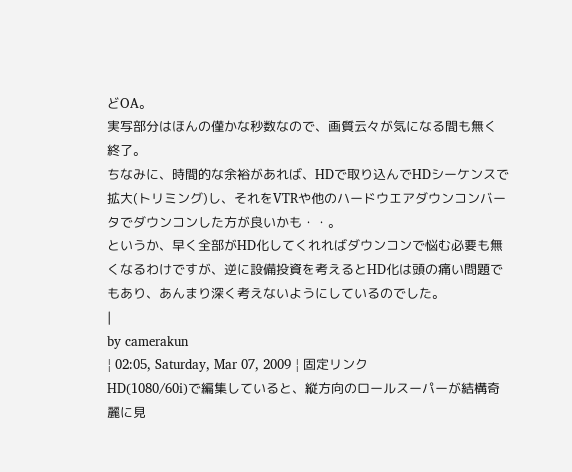どOA。
実写部分はほんの僅かな秒数なので、画質云々が気になる間も無く終了。
ちなみに、時間的な余裕があれば、HDで取り込んでHDシーケンスで拡大(トリミング)し、それをVTRや他のハードウエアダウンコンバータでダウンコンした方が良いかも・・。
というか、早く全部がHD化してくれればダウンコンで悩む必要も無くなるわけですが、逆に設備投資を考えるとHD化は頭の痛い問題でもあり、あんまり深く考えないようにしているのでした。
|
by camerakun
¦ 02:05, Saturday, Mar 07, 2009 ¦ 固定リンク
HD(1080/60i)で編集していると、縦方向のロールスーパーが結構奇麗に見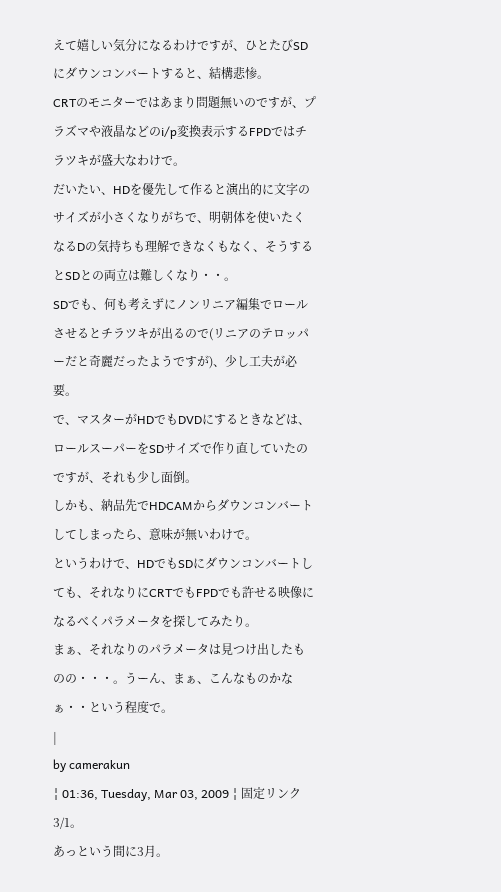えて嬉しい気分になるわけですが、ひとたびSDにダウンコンバートすると、結構悲惨。
CRTのモニターではあまり問題無いのですが、プラズマや液晶などのi/p変換表示するFPDではチラツキが盛大なわけで。
だいたい、HDを優先して作ると演出的に文字のサイズが小さくなりがちで、明朝体を使いたくなるDの気持ちも理解できなくもなく、そうするとSDとの両立は難しくなり・・。
SDでも、何も考えずにノンリニア編集でロールさせるとチラツキが出るので(リニアのテロッパーだと奇麗だったようですが)、少し工夫が必要。
で、マスターがHDでもDVDにするときなどは、ロールスーパーをSDサイズで作り直していたのですが、それも少し面倒。
しかも、納品先でHDCAMからダウンコンバートしてしまったら、意味が無いわけで。
というわけで、HDでもSDにダウンコンバートしても、それなりにCRTでもFPDでも許せる映像になるべくパラメータを探してみたり。
まぁ、それなりのパラメータは見つけ出したものの・・・。うーん、まぁ、こんなものかなぁ・・という程度で。
|
by camerakun
¦ 01:36, Tuesday, Mar 03, 2009 ¦ 固定リンク
3/1。
あっという間に3月。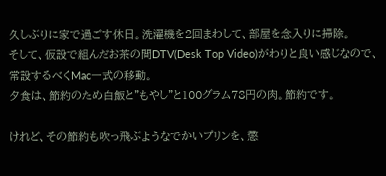久しぶりに家で過ごす休日。洗濯機を2回まわして、部屋を念入りに掃除。
そして、仮設で組んだお茶の間DTV(Desk Top Video)がわりと良い感じなので、常設するべくMac一式の移動。
夕食は、節約のため白飯と"もやし"と100グラム78円の肉。節約です。

けれど、その節約も吹っ飛ぶようなでかいプリンを、懲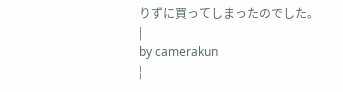りずに買ってしまったのでした。
|
by camerakun
¦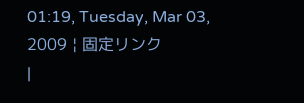01:19, Tuesday, Mar 03, 2009 ¦ 固定リンク
|